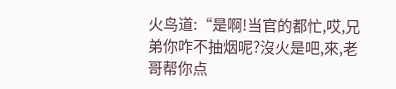火鸟道:“是啊!当官的都忙,哎,兄弟你咋不抽烟呢?沒火是吧,來,老哥帮你点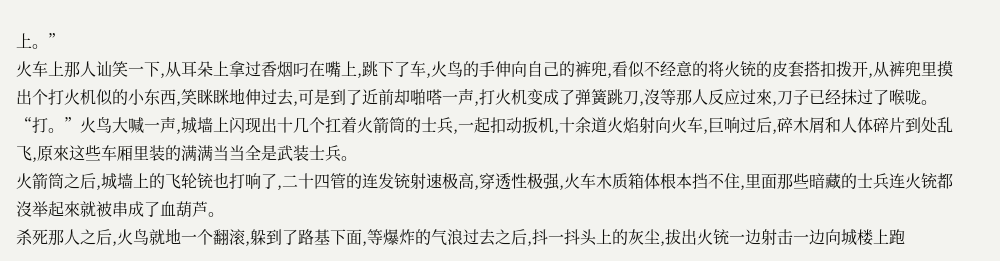上。”
火车上那人讪笑一下,从耳朵上拿过香烟叼在嘴上,跳下了车,火鸟的手伸向自己的裤兜,看似不经意的将火铳的皮套搭扣拨开,从裤兜里摸出个打火机似的小东西,笑眯眯地伸过去,可是到了近前却啪嗒一声,打火机变成了弹簧跳刀,沒等那人反应过來,刀子已经抹过了喉咙。
“打。”火鸟大喊一声,城墙上闪现出十几个扛着火箭筒的士兵,一起扣动扳机,十余道火焰射向火车,巨响过后,碎木屑和人体碎片到处乱飞,原來这些车厢里装的满满当当全是武装士兵。
火箭筒之后,城墙上的飞轮铳也打响了,二十四管的连发铳射速极高,穿透性极强,火车木质箱体根本挡不住,里面那些暗藏的士兵连火铳都沒举起來就被串成了血葫芦。
杀死那人之后,火鸟就地一个翻滚,躲到了路基下面,等爆炸的气浪过去之后,抖一抖头上的灰尘,拔出火铳一边射击一边向城楼上跑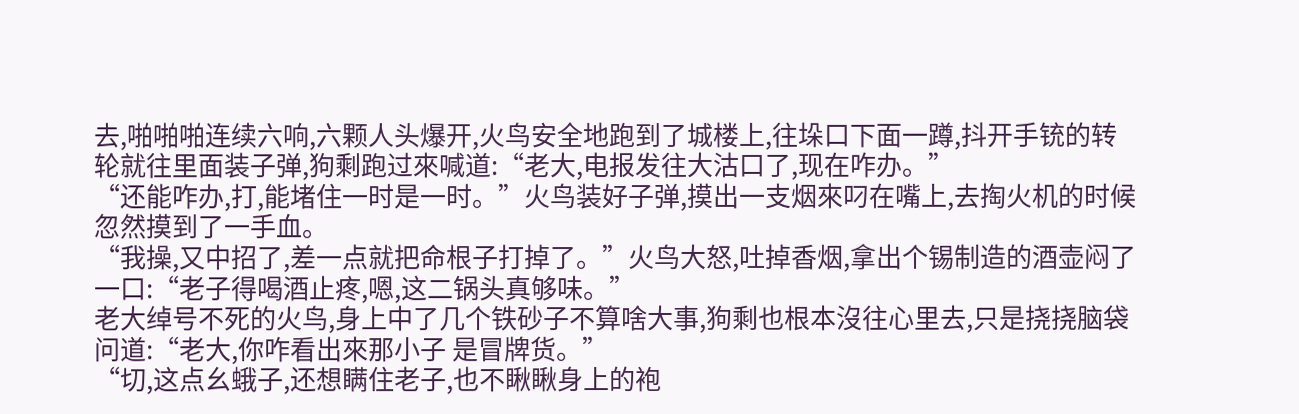去,啪啪啪连续六响,六颗人头爆开,火鸟安全地跑到了城楼上,往垛口下面一蹲,抖开手铳的转轮就往里面装子弹,狗剩跑过來喊道:“老大,电报发往大沽口了,现在咋办。”
“还能咋办,打,能堵住一时是一时。”火鸟装好子弹,摸出一支烟來叼在嘴上,去掏火机的时候忽然摸到了一手血。
“我操,又中招了,差一点就把命根子打掉了。”火鸟大怒,吐掉香烟,拿出个锡制造的酒壶闷了一口:“老子得喝酒止疼,嗯,这二锅头真够味。”
老大绰号不死的火鸟,身上中了几个铁砂子不算啥大事,狗剩也根本沒往心里去,只是挠挠脑袋问道:“老大,你咋看出來那小子 是冒牌货。”
“切,这点幺蛾子,还想瞒住老子,也不瞅瞅身上的袍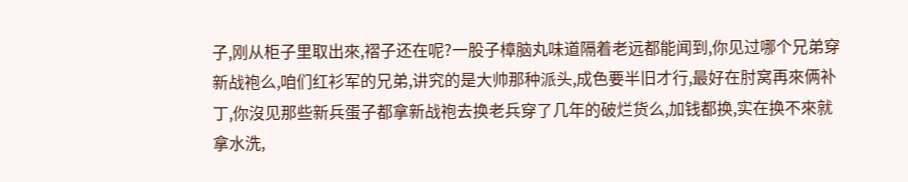子,刚从柜子里取出來,褶子还在呢?一股子樟脑丸味道隔着老远都能闻到,你见过哪个兄弟穿新战袍么,咱们红衫军的兄弟,讲究的是大帅那种派头,成色要半旧才行,最好在肘窝再來俩补丁,你沒见那些新兵蛋子都拿新战袍去换老兵穿了几年的破烂货么,加钱都换,实在换不來就拿水洗,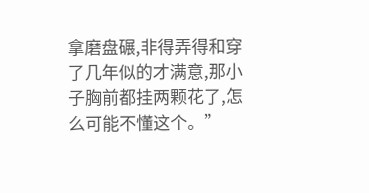拿磨盘碾,非得弄得和穿了几年似的才满意,那小子胸前都挂两颗花了,怎么可能不懂这个。”